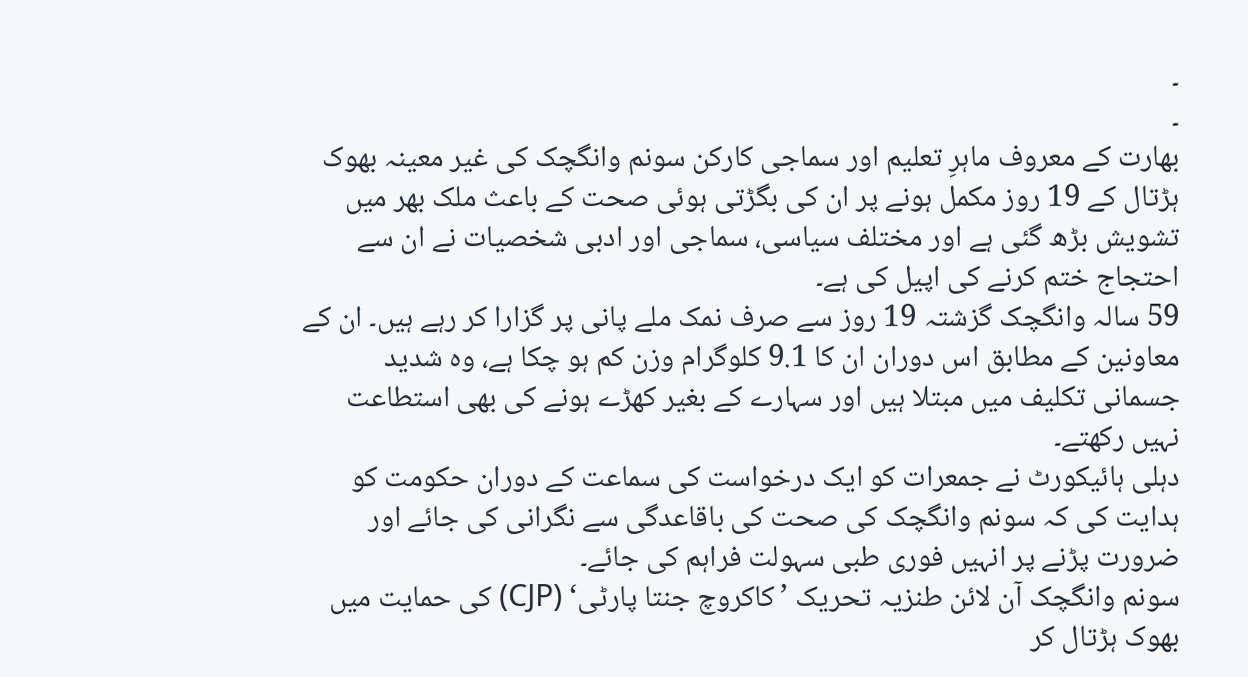۔
۔
بھارت کے معروف ماہرِ تعلیم اور سماجی کارکن سونم وانگچک کی غیر معینہ بھوک ہڑتال کے 19 روز مکمل ہونے پر ان کی بگڑتی ہوئی صحت کے باعث ملک بھر میں تشویش بڑھ گئی ہے اور مختلف سیاسی، سماجی اور ادبی شخصیات نے ان سے احتجاج ختم کرنے کی اپیل کی ہے۔
59 سالہ وانگچک گزشتہ 19 روز سے صرف نمک ملے پانی پر گزارا کر رہے ہیں۔ ان کے معاونین کے مطابق اس دوران ان کا 9.1 کلوگرام وزن کم ہو چکا ہے، وہ شدید جسمانی تکلیف میں مبتلا ہیں اور سہارے کے بغیر کھڑے ہونے کی بھی استطاعت نہیں رکھتے۔
دہلی ہائیکورٹ نے جمعرات کو ایک درخواست کی سماعت کے دوران حکومت کو ہدایت کی کہ سونم وانگچک کی صحت کی باقاعدگی سے نگرانی کی جائے اور ضرورت پڑنے پر انہیں فوری طبی سہولت فراہم کی جائے۔
سونم وانگچک آن لائن طنزیہ تحریک ’کاکروچ جنتا پارٹی‘ (CJP) کی حمایت میں بھوک ہڑتال کر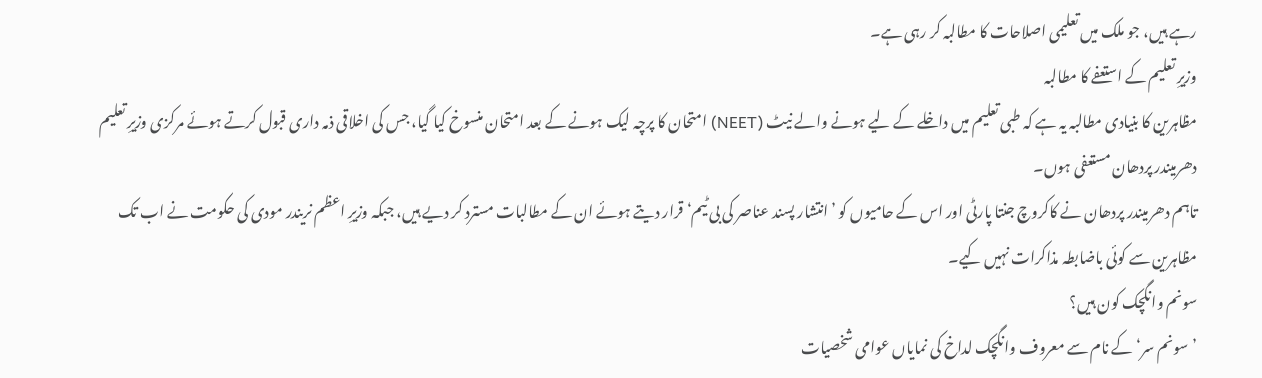رہے ہیں، جو ملک میں تعلیمی اصلاحات کا مطالبہ کر رہی ہے۔
وزیرِ تعلیم کے استعفے کا مطالبہ
مظاہرین کا بنیادی مطالبہ یہ ہے کہ طبی تعلیم میں داخلے کے لیے ہونے والے نیٹ (NEET) امتحان کا پرچہ لیک ہونے کے بعد امتحان منسوخ کیا گیا، جس کی اخلاقی ذمہ داری قبول کرتے ہوئے مرکزی وزیرِ تعلیم دھرمیندر پردھان مستعفی ہوں۔
تاہم دھرمیندر پردھان نے کاکروچ جنتا پارٹی اور اس کے حامیوں کو ’انتشار پسند عناصر کی بی ٹیم‘ قرار دیتے ہوئے ان کے مطالبات مسترد کر دیے ہیں، جبکہ وزیرِ اعظم نریندر مودی کی حکومت نے اب تک مظاہرین سے کوئی باضابطہ مذاکرات نہیں کیے۔
سونم وانگچک کون ہیں؟
’سونم سر‘ کے نام سے معروف وانگچک لداخ کی نمایاں عوامی شخصیات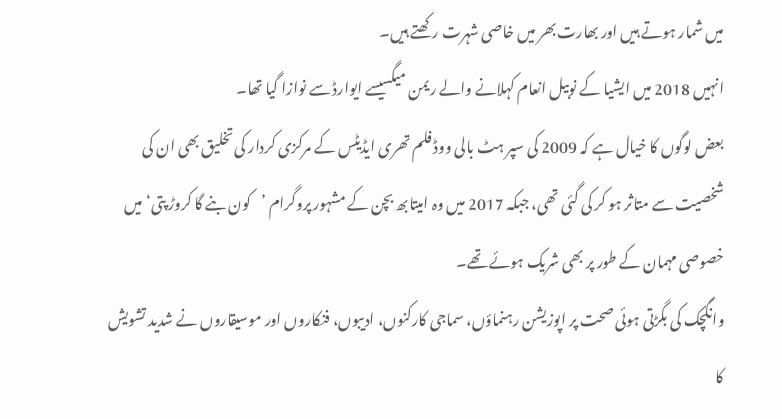میں شمار ہوتے ہیں اور بھارت بھر میں خاصی شہرت رکھتے ہیں۔
انہیں 2018 میں ایشیا کے نوبیل انعام کہلانے والے ریمن میگسیسے ایوارڈ سے نوازا گیا تھا۔
بعض لوگوں کا خیال ہے کہ 2009 کی سپر ہٹ بالی ووڈ فلم تھری ایڈیٹس کے مرکزی کردار کی تخلیق بھی ان کی شخصیت سے متاثر ہو کر کی گئی تھی، جبکہ 2017 میں وہ امیتابھ بچن کے مشہور پروگرام ’کون بنے گا کروڑ پتی‘ میں خصوصی مہمان کے طور پر بھی شریک ہوئے تھے۔
وانگچک کی بگڑتی ہوئی صحت پر اپوزیشن رہنماؤں، سماجی کارکنوں، ادیبوں، فنکاروں اور موسیقاروں نے شدید تشویش کا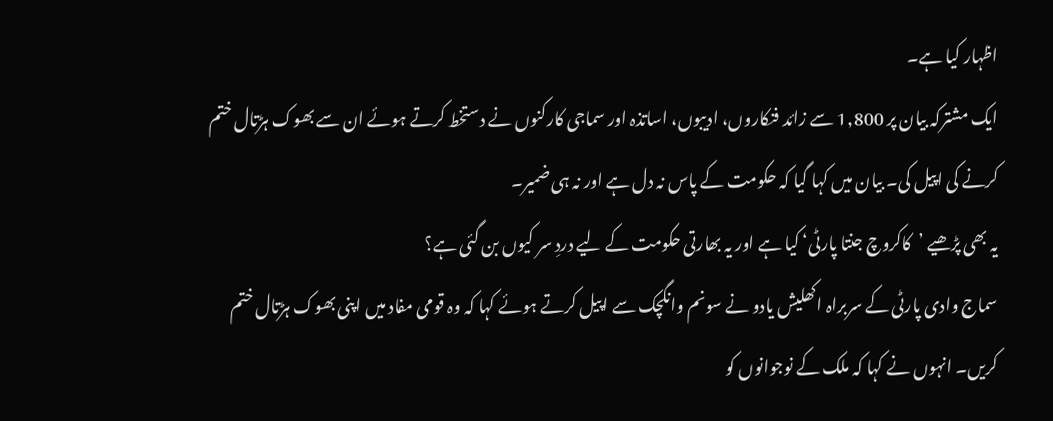اظہار کیا ہے۔
ایک مشترکہ بیان پر 1,800 سے زائد فنکاروں، ادیبوں، اساتذہ اور سماجی کارکنوں نے دستخط کرتے ہوئے ان سے بھوک ہڑتال ختم کرنے کی اپیل کی۔ بیان میں کہا گیا کہ حکومت کے پاس نہ دل ہے اور نہ ہی ضمیر۔
یہ بھی پڑھیے ’کاکروچ جنتا پارٹی‘ کیا ہے اور یہ بھارتی حکومت کے لیے دردِ سر کیوں بن گئی ہے؟
سماج وادی پارٹی کے سربراہ اکھلیش یادو نے سونم وانگچک سے اپیل کرتے ہوئے کہا کہ وہ قومی مفاد میں اپنی بھوک ہڑتال ختم کریں۔ انہوں نے کہا کہ ملک کے نوجوانوں کو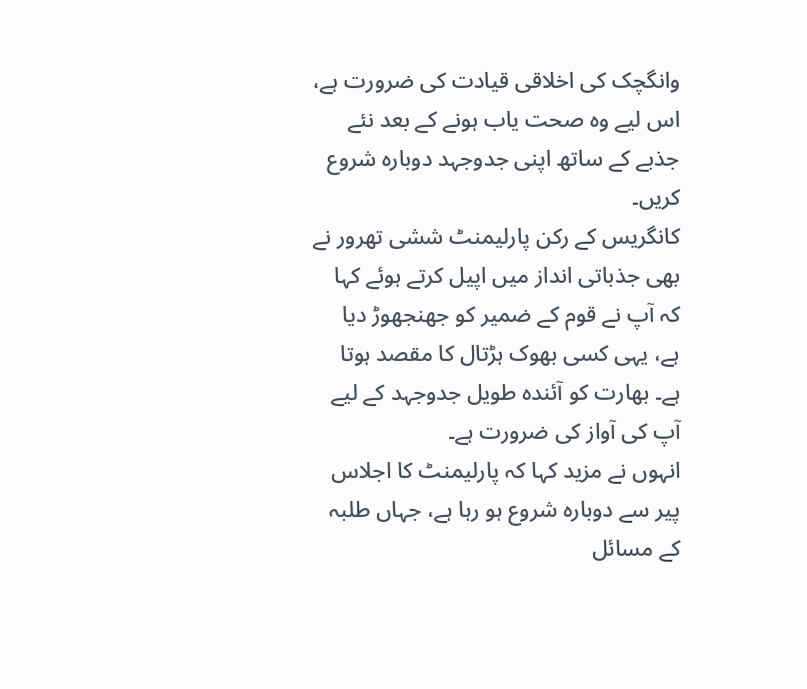وانگچک کی اخلاقی قیادت کی ضرورت ہے، اس لیے وہ صحت یاب ہونے کے بعد نئے جذبے کے ساتھ اپنی جدوجہد دوبارہ شروع کریں۔
کانگریس کے رکن پارلیمنٹ ششی تھرور نے بھی جذباتی انداز میں اپیل کرتے ہوئے کہا کہ آپ نے قوم کے ضمیر کو جھنجھوڑ دیا ہے، یہی کسی بھوک ہڑتال کا مقصد ہوتا ہے۔ بھارت کو آئندہ طویل جدوجہد کے لیے آپ کی آواز کی ضرورت ہے۔
انہوں نے مزید کہا کہ پارلیمنٹ کا اجلاس پیر سے دوبارہ شروع ہو رہا ہے، جہاں طلبہ کے مسائل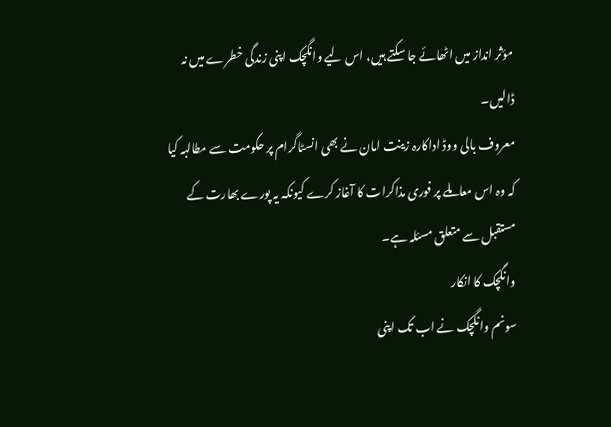مؤثر انداز میں اٹھائے جا سکتے ہیں، اس لیے وانگچک اپنی زندگی خطرے میں نہ ڈالیں۔
معروف بالی ووڈ اداکارہ زینت امان نے بھی انسٹاگرام پر حکومت سے مطالبہ کیا کہ وہ اس معاملے پر فوری مذاکرات کا آغاز کرے کیونکہ یہ پورے بھارت کے مستقبل سے متعلق مسئلہ ہے۔
وانگچک کا انکار
سونم وانگچک نے اب تک اپنی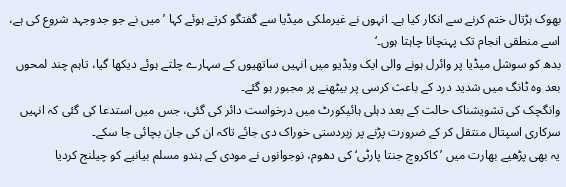بھوک ہڑتال ختم کرنے سے انکار کیا ہے۔ انہوں نے غیرملکی میڈیا سے گفتگو کرتے ہوئے کہا ’میں نے جو جدوجہد شروع کی ہے، اسے منطقی انجام تک پہنچانا چاہتا ہوں۔‘
بدھ کو سوشل میڈیا پر وائرل ہونے والی ایک ویڈیو میں انہیں ساتھیوں کے سہارے چلتے ہوئے دیکھا گیا، تاہم چند لمحوں بعد وہ ٹانگ میں شدید درد کے باعث کرسی پر بیٹھنے پر مجبور ہو گئے۔
وانگچک کی تشویشناک حالت کے بعد دہلی ہائیکورٹ میں درخواست دائر کی گئی، جس میں استدعا کی گئی کہ انہیں سرکاری اسپتال منتقل کر کے ضرورت پڑنے پر زبردستی خوراک دی جائے تاکہ ان کی جان بچائی جا سکے۔
یہ بھی پڑھیے بھارت میں ’کاکروچ جنتا پارٹی‘ کی دھوم، نوجوانوں نے مودی کے ہندو مسلم بیانیے کو چیلنج کردیا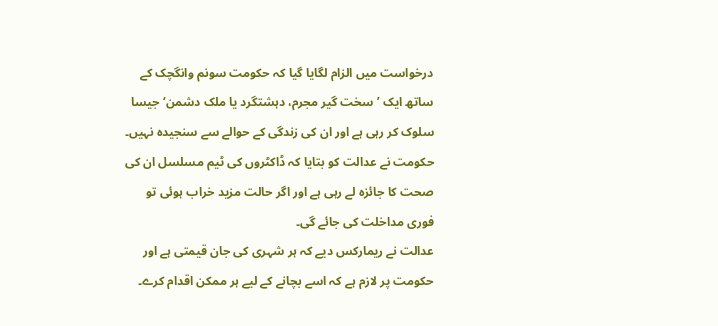درخواست میں الزام لگایا گیا کہ حکومت سونم وانگچک کے ساتھ ایک ’سخت گیر مجرم، دہشتگرد یا ملک دشمن‘ جیسا سلوک کر رہی ہے اور ان کی زندگی کے حوالے سے سنجیدہ نہیں۔
حکومت نے عدالت کو بتایا کہ ڈاکٹروں کی ٹیم مسلسل ان کی صحت کا جائزہ لے رہی ہے اور اگر حالت مزید خراب ہوئی تو فوری مداخلت کی جائے گی۔
عدالت نے ریمارکس دیے کہ ہر شہری کی جان قیمتی ہے اور حکومت پر لازم ہے کہ اسے بچانے کے لیے ہر ممکن اقدام کرے۔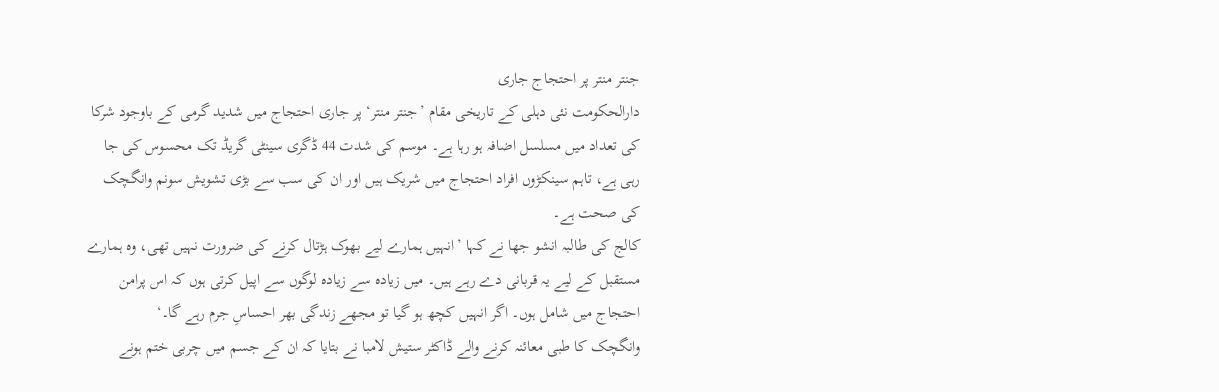جنتر منتر پر احتجاج جاری
دارالحکومت نئی دہلی کے تاریخی مقام ’جنتر منتر‘ پر جاری احتجاج میں شدید گرمی کے باوجود شرکا کی تعداد میں مسلسل اضافہ ہو رہا ہے۔ موسم کی شدت 44 ڈگری سینٹی گریڈ تک محسوس کی جا رہی ہے، تاہم سینکڑوں افراد احتجاج میں شریک ہیں اور ان کی سب سے بڑی تشویش سونم وانگچک کی صحت ہے۔
کالج کی طالبہ انشو جھا نے کہا ’انہیں ہمارے لیے بھوک ہڑتال کرنے کی ضرورت نہیں تھی، وہ ہمارے مستقبل کے لیے یہ قربانی دے رہے ہیں۔ میں زیادہ سے زیادہ لوگوں سے اپیل کرتی ہوں کہ اس پرامن احتجاج میں شامل ہوں۔ اگر انہیں کچھ ہو گیا تو مجھے زندگی بھر احساسِ جرم رہے گا۔‘
وانگچک کا طبی معائنہ کرنے والے ڈاکٹر ستیش لامبا نے بتایا کہ ان کے جسم میں چربی ختم ہونے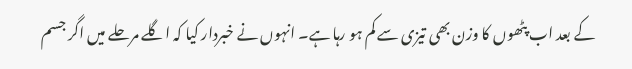کے بعد اب پٹھوں کا وزن بھی تیزی سے کم ہو رہا ہے۔ انہوں نے خبردار کیا کہ اگلے مرحلے میں اگر جسم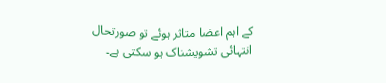کے اہم اعضا متاثر ہوئے تو صورتحال انتہائی تشویشناک ہو سکتی ہے۔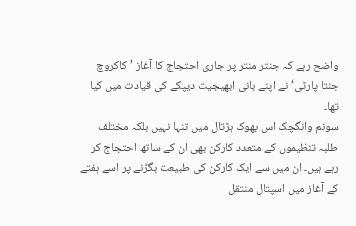واضح رہے کہ جنتر منتر پر جاری احتجاج کا آغاز ’کاکروچ جنتا پارٹی‘ نے اپنے بانی ابھیجیت دیپکے کی قیادت میں کیا تھا۔
سونم وانگچک اس بھوک ہڑتال میں تنہا نہیں بلکہ مختلف طلبہ تنظیموں کے متعدد کارکن بھی ان کے ساتھ احتجاج کر رہے ہیں۔ ان میں سے ایک کارکن کی طبیعت بگڑنے پر اسے ہفتے کے آغاز میں اسپتال منتقل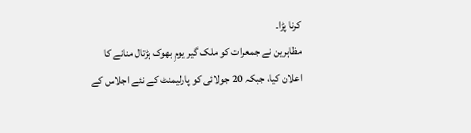کرنا پڑا۔
مظاہرین نے جمعرات کو ملک گیر یومِ بھوک ہڑتال منانے کا اعلان کیا، جبکہ 20 جولائی کو پارلیمنٹ کے نئے اجلاس کے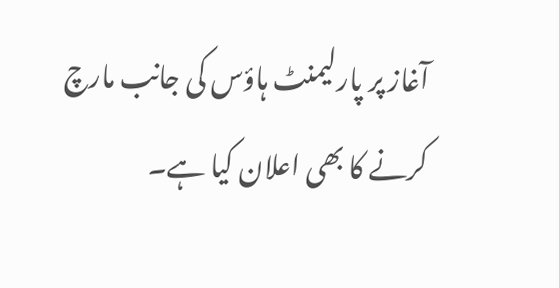آغاز پر پارلیمنٹ ہاؤس کی جانب مارچ کرنے کا بھی اعلان کیا ہے۔